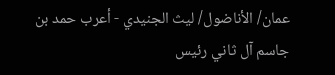عمان/ الأناضول/ ليث الجنيدي - أعرب حمد بن جاسم آل ثاني رئيس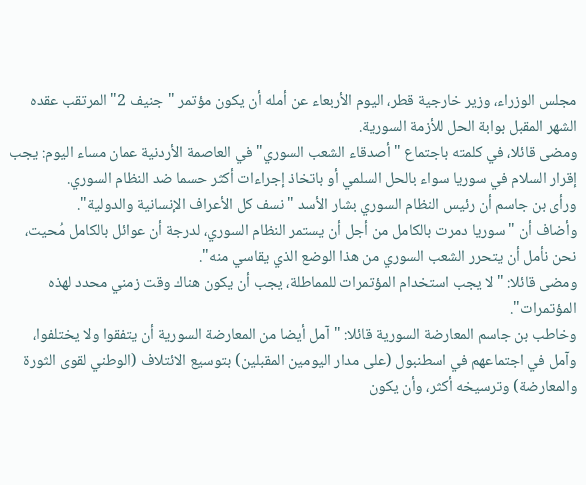مجلس الوزراء، وزير خارجية قطر، اليوم الأربعاء عن أمله أن يكون مؤتمر "جنيف 2" المرتقب عقده الشهر المقبل بوابة الحل للأزمة السورية.
ومضى قائلا، في كلمته باجتماع "أصدقاء الشعب السوري" في العاصمة الأردنية عمان مساء اليوم: يجب إقرار السلام في سوريا سواء بالحل السلمي أو باتخاذ إجراءات أكثر حسما ضد النظام السوري.
ورأى بن جاسم أن رئيس النظام السوري بشار الأسد "نسف كل الأعراف الإنسانية والدولية".
وأضاف أن "سوريا دمرت بالكامل من أجل أن يستمر النظام السوري، لدرجة أن عوائل بالكامل مُحيت، نحن نأمل أن يتحرر الشعب السوري من هذا الوضع الذي يقاسي منه".
ومضى قائلا: "لا يجب استخدام المؤتمرات للمماطلة، يجب أن يكون هناك وقت زمني محدد لهذه المؤتمرات".
وخاطب بن جاسم المعارضة السورية قائلا: "آمل أيضا من المعارضة السورية أن يتفقوا ولا يختلفوا، وآمل في اجتماعهم في اسطنبول (على مدار اليومين المقبلين) بتوسيع الائتلاف (الوطني لقوى الثورة والمعارضة) وترسيخه أكثر، وأن يكون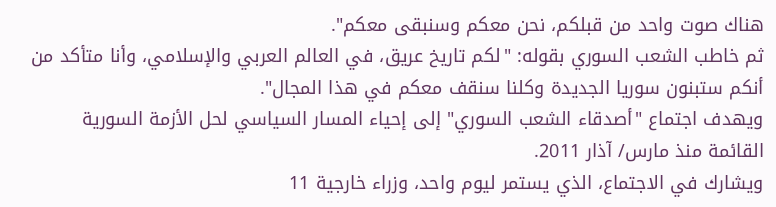هناك صوت واحد من قبلكم، نحن معكم وسنبقى معكم".
ثم خاطب الشعب السوري بقوله: "لكم تاريخ عريق، في العالم العربي والإسلامي، وأنا متأكد من أنكم ستبنون سوريا الجديدة وكلنا سنقف معكم في هذا المجال".
ويهدف اجتماع "أصدقاء الشعب السوري" إلى إحياء المسار السياسي لحل الأزمة السورية القائمة منذ مارس/ آذار 2011.
ويشارك في الاجتماع، الذي يستمر ليوم واحد، وزراء خارجية 11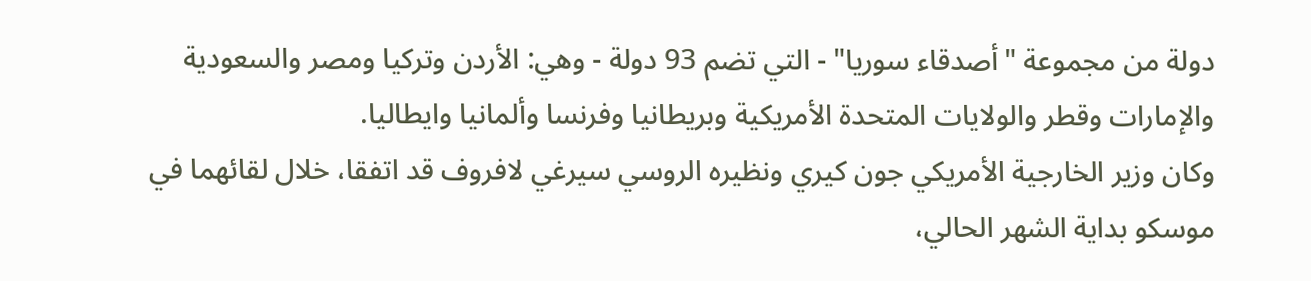دولة من مجموعة "أصدقاء سوريا" - التي تضم 93 دولة - وهي: الأردن وتركيا ومصر والسعودية والإمارات وقطر والولايات المتحدة الأمريكية وبريطانيا وفرنسا وألمانيا وايطاليا.
وكان وزير الخارجية الأمريكي جون كيري ونظيره الروسي سيرغي لافروف قد اتفقا، خلال لقائهما في موسكو بداية الشهر الحالي،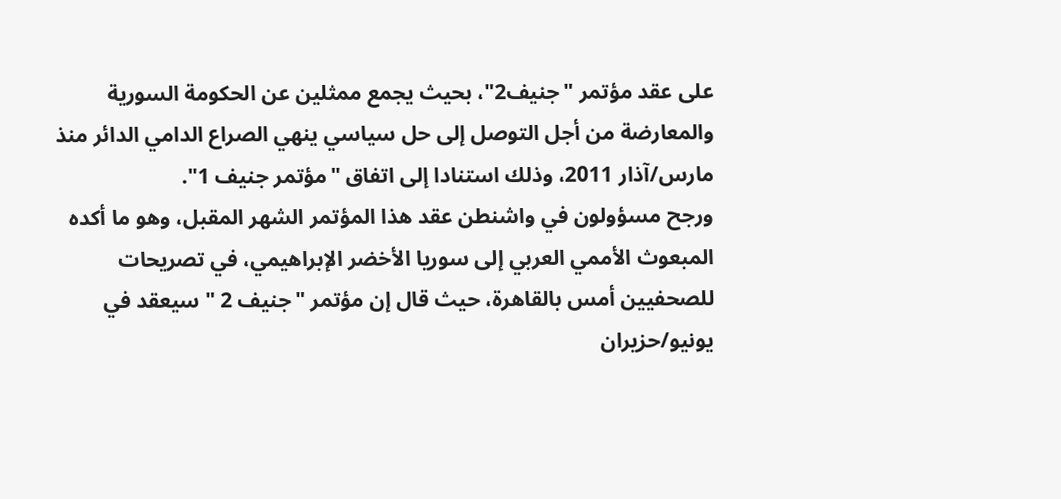على عقد مؤتمر "جنيف2"، بحيث يجمع ممثلين عن الحكومة السورية والمعارضة من أجل التوصل إلى حل سياسي ينهي الصراع الدامي الدائر منذ مارس/آذار 2011، وذلك استنادا إلى اتفاق "مؤتمر جنيف 1".
ورجح مسؤولون في واشنطن عقد هذا المؤتمر الشهر المقبل، وهو ما أكده المبعوث الأممي العربي إلى سوريا الأخضر الإبراهيمي، في تصريحات للصحفيين أمس بالقاهرة، حيث قال إن مؤتمر "جنيف 2 " سيعقد في يونيو/حزيران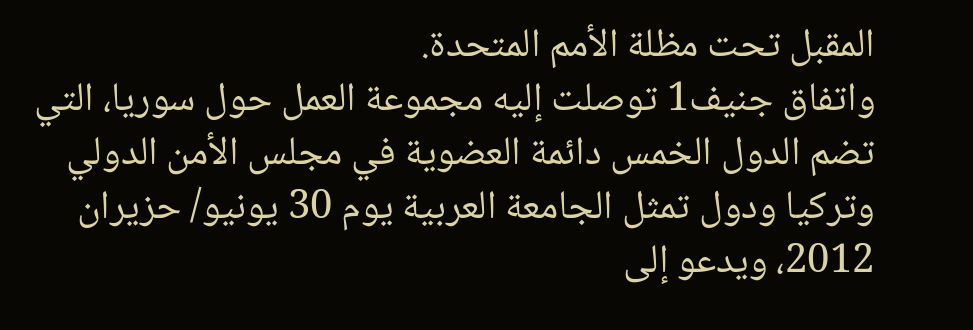المقبل تحت مظلة الأمم المتحدة.
واتفاق جنیف1 توصلت إلیه مجموعة العمل حول سوریا، التي تضم الدول الخمس دائمة العضویة في مجلس الأمن الدولي وتركیا ودول تمثل الجامعة العربیة یوم 30 یونیو/ حزیران 2012، ويدعو إلى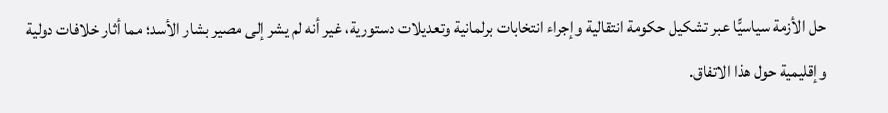حل الأزمة سياسيًّا عبر تشكيل حكومة انتقالية وإجراء انتخابات برلمانية وتعديلات دستورية، غير أنه لم يشر إلى مصير بشار الأسد؛ مما أثار خلافات دولية وإقليمية حول هذا الاتفاق.